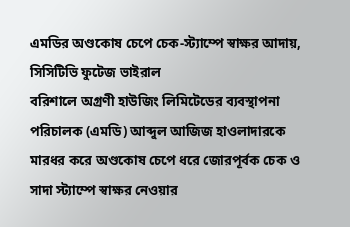এমডির অণ্ডকোষ চেপে চেক-স্ট্যাম্পে স্বাক্ষর আদায়, সিসিটিভি ফুটেজ ভাইরাল
বরিশালে অগ্রণী হাউজিং লিমিটেডের ব্যবস্থাপনা পরিচালক (এমডি) আব্দুল আজিজ হাওলাদারকে মারধর করে অণ্ডকোষ চেপে ধরে জোরপূর্বক চেক ও সাদা স্ট্যাম্পে স্বাক্ষর নেওয়ার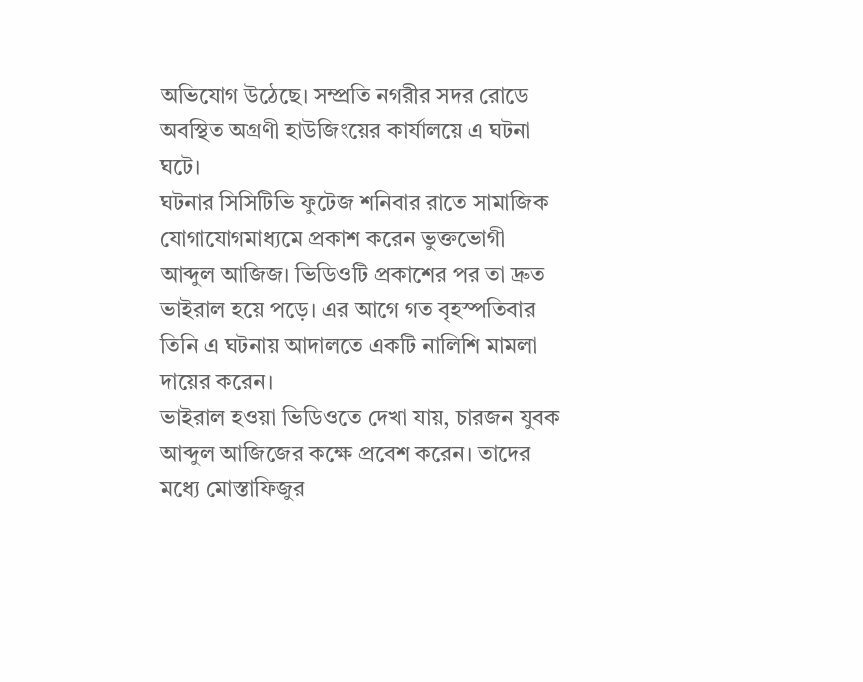অভিযোগ উঠেছে। সম্প্রতি নগরীর সদর রোডে অবস্থিত অগ্রণী হাউজিংয়ের কার্যালয়ে এ ঘটনা ঘটে।
ঘটনার সিসিটিভি ফুটেজ শনিবার রাতে সামাজিক যোগাযোগমাধ্যমে প্রকাশ করেন ভুক্তভোগী আব্দুল আজিজ। ভিডিওটি প্রকাশের পর তা দ্রুত ভাইরাল হয়ে পড়ে। এর আগে গত বৃহস্পতিবার তিনি এ ঘটনায় আদালতে একটি নালিশি মামলা দায়ের করেন।
ভাইরাল হওয়া ভিডিওতে দেখা যায়, চারজন যুবক আব্দুল আজিজের কক্ষে প্রবেশ করেন। তাদের মধ্যে মোস্তাফিজুর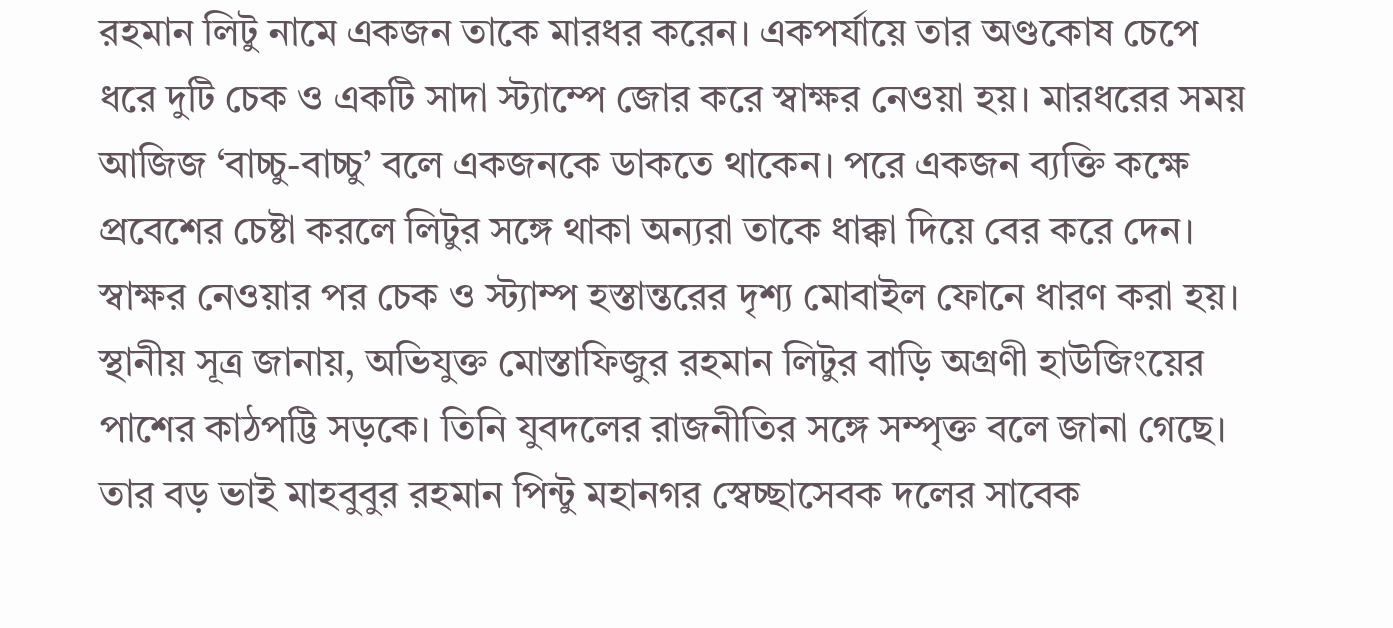রহমান লিটু নামে একজন তাকে মারধর করেন। একপর্যায়ে তার অণ্ডকোষ চেপে ধরে দুটি চেক ও একটি সাদা স্ট্যাম্পে জোর করে স্বাক্ষর নেওয়া হয়। মারধরের সময় আজিজ ‘বাচ্চু-বাচ্চু’ বলে একজনকে ডাকতে থাকেন। পরে একজন ব্যক্তি কক্ষে প্রবেশের চেষ্টা করলে লিটুর সঙ্গে থাকা অন্যরা তাকে ধাক্কা দিয়ে বের করে দেন। স্বাক্ষর নেওয়ার পর চেক ও স্ট্যাম্প হস্তান্তরের দৃশ্য মোবাইল ফোনে ধারণ করা হয়।
স্থানীয় সূত্র জানায়, অভিযুক্ত মোস্তাফিজুর রহমান লিটুর বাড়ি অগ্রণী হাউজিংয়ের পাশের কাঠপট্টি সড়কে। তিনি যুবদলের রাজনীতির সঙ্গে সম্পৃক্ত বলে জানা গেছে। তার বড় ভাই মাহবুবুর রহমান পিন্টু মহানগর স্বেচ্ছাসেবক দলের সাবেক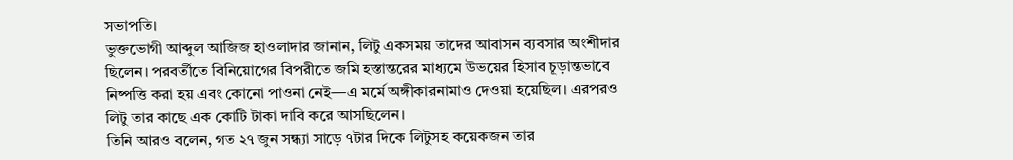সভাপতি।
ভুক্তভোগী আব্দুল আজিজ হাওলাদার জানান, লিটু একসময় তাদের আবাসন ব্যবসার অংশীদার ছিলেন। পরবর্তীতে বিনিয়োগের বিপরীতে জমি হস্তান্তরের মাধ্যমে উভয়ের হিসাব চূড়ান্তভাবে নিষ্পত্তি করা হয় এবং কোনো পাওনা নেই—এ মর্মে অঙ্গীকারনামাও দেওয়া হয়েছিল। এরপরও লিটু তার কাছে এক কোটি টাকা দাবি করে আসছিলেন।
তিনি আরও বলেন, গত ২৭ জুন সন্ধ্যা সাড়ে ৭টার দিকে লিটুসহ কয়েকজন তার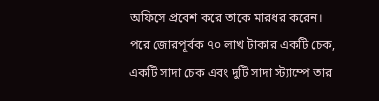অফিসে প্রবেশ করে তাকে মারধর করেন। পরে জোরপূর্বক ৭০ লাখ টাকার একটি চেক, একটি সাদা চেক এবং দুটি সাদা স্ট্যাম্পে তার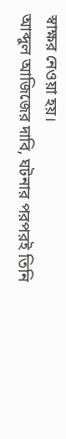স্বাক্ষর নেওয়া হয়।
আব্দুল আজিজের দাবি, ঘটনার পরপরই তিনি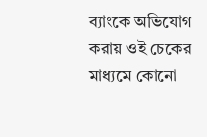ব্যাংকে অভিযোগ করায় ওই চেকের মাধ্যমে কোনো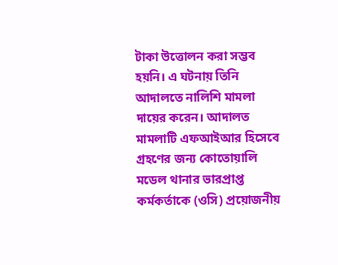টাকা উত্তোলন করা সম্ভব হয়নি। এ ঘটনায় তিনি আদালতে নালিশি মামলা দায়ের করেন। আদালত মামলাটি এফআইআর হিসেবে গ্রহণের জন্য কোতোয়ালি মডেল থানার ভারপ্রাপ্ত কর্মকর্তাকে (ওসি) প্রয়োজনীয়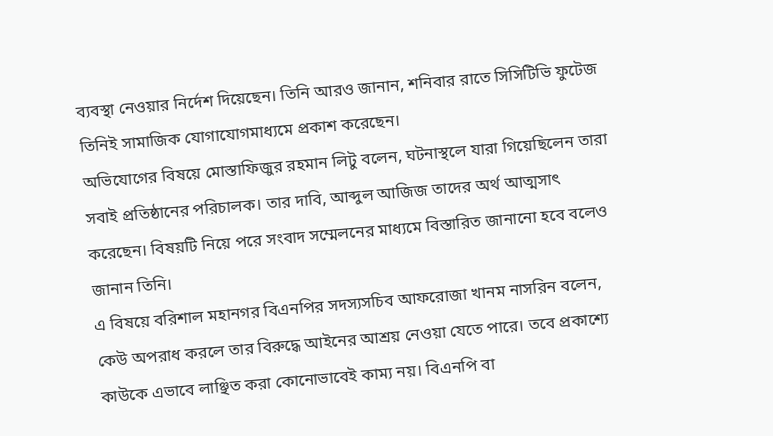ব্যবস্থা নেওয়ার নির্দেশ দিয়েছেন। তিনি আরও জানান, শনিবার রাতে সিসিটিভি ফুটেজ তিনিই সামাজিক যোগাযোগমাধ্যমে প্রকাশ করেছেন।
অভিযোগের বিষয়ে মোস্তাফিজুর রহমান লিটু বলেন, ঘটনাস্থলে যারা গিয়েছিলেন তারা সবাই প্রতিষ্ঠানের পরিচালক। তার দাবি, আব্দুল আজিজ তাদের অর্থ আত্মসাৎ করেছেন। বিষয়টি নিয়ে পরে সংবাদ সম্মেলনের মাধ্যমে বিস্তারিত জানানো হবে বলেও জানান তিনি।
এ বিষয়ে বরিশাল মহানগর বিএনপির সদস্যসচিব আফরোজা খানম নাসরিন বলেন, কেউ অপরাধ করলে তার বিরুদ্ধে আইনের আশ্রয় নেওয়া যেতে পারে। তবে প্রকাশ্যে কাউকে এভাবে লাঞ্ছিত করা কোনোভাবেই কাম্য নয়। বিএনপি বা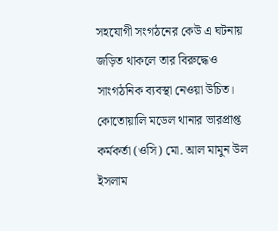সহযোগী সংগঠনের কেউ এ ঘটনায় জড়িত থাকলে তার বিরুদ্ধেও সাংগঠনিক ব্যবস্থা নেওয়া উচিত।
কোতোয়ালি মডেল থানার ভারপ্রাপ্ত কর্মকর্তা (ওসি) মো. আল মামুন উল ইসলাম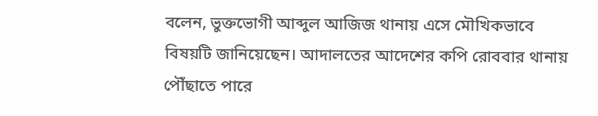বলেন, ভুক্তভোগী আব্দুল আজিজ থানায় এসে মৌখিকভাবে বিষয়টি জানিয়েছেন। আদালতের আদেশের কপি রোববার থানায় পৌঁছাতে পারে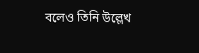বলেও তিনি উল্লেখ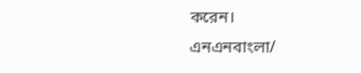করেন।
এনএনবাংলা/